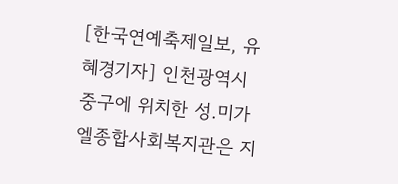[한국연예축제일보, 유혜경기자] 인천광역시 중구에 위치한 성.미가엘종합사회복지관은 지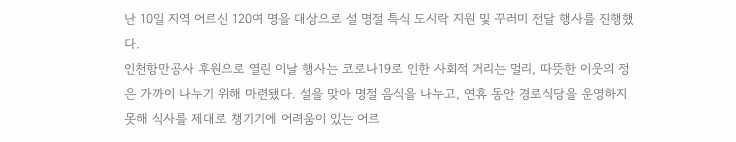난 10일 지역 어르신 120여 명을 대상으로 설 명절 특식 도시락 지원 및 꾸러미 전달 행사를 진행했다.
인천항만공사 후원으로 열린 이날 행사는 코로나19로 인한 사회적 거리는 멀리, 따뜻한 이웃의 정은 가까이 나누기 위해 마련됐다. 설을 맞아 명절 음식을 나누고, 연휴 동안 경로식당을 운영하지 못해 식사를 제대로 챙기기에 어려움이 있는 어르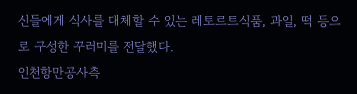신들에게 식사를 대체할 수 있는 레토르트식품, 과일, 떡 등으로 구성한 꾸러미를 전달했다.
인천항만공사측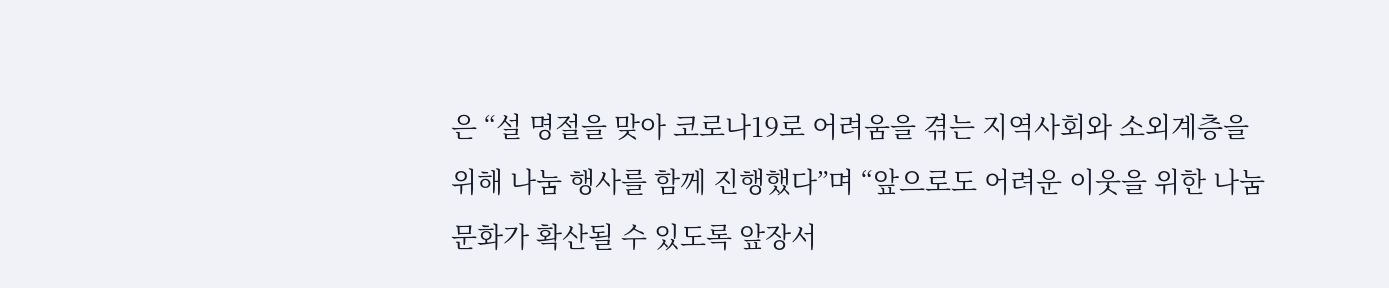은 “설 명절을 맞아 코로나19로 어려움을 겪는 지역사회와 소외계층을 위해 나눔 행사를 함께 진행했다”며 “앞으로도 어려운 이웃을 위한 나눔 문화가 확산될 수 있도록 앞장서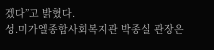겠다”고 밝혔다.
성.미가엘종합사회복지관 박종실 관장은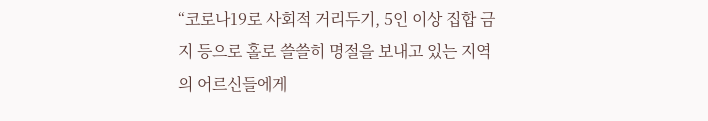“코로나19로 사회적 거리두기, 5인 이상 집합 금지 등으로 홀로 쓸쓸히 명절을 보내고 있는 지역의 어르신들에게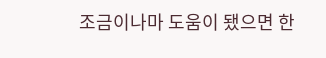조금이나마 도움이 됐으면 한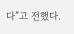다”고 전했다.